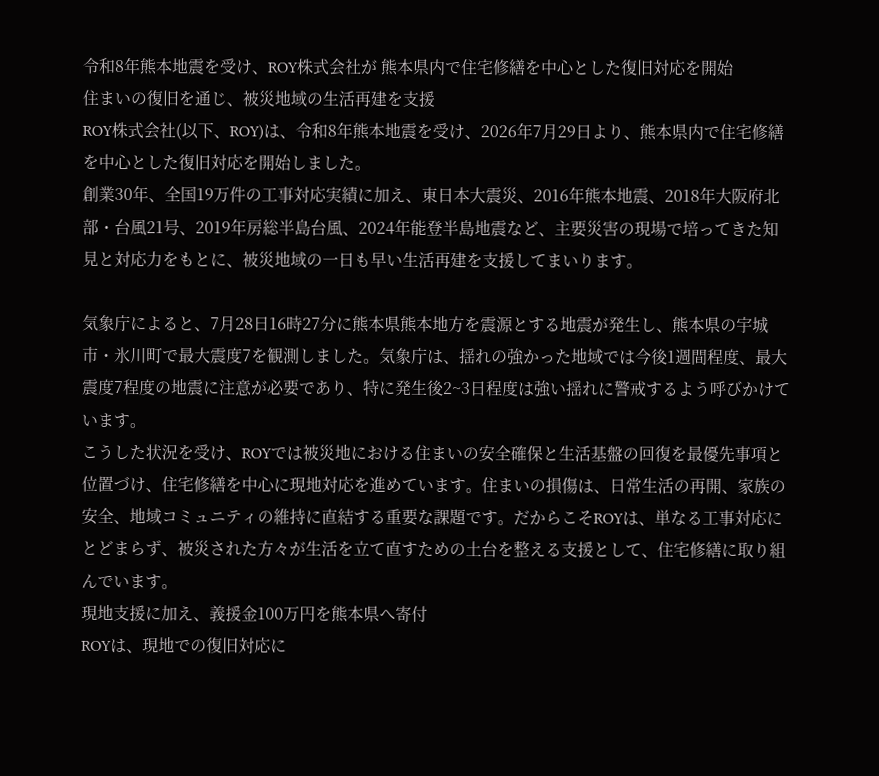令和8年熊本地震を受け、ROY株式会社が 熊本県内で住宅修繕を中心とした復旧対応を開始
住まいの復旧を通じ、被災地域の生活再建を支援
ROY株式会社(以下、ROY)は、令和8年熊本地震を受け、2026年7月29日より、熊本県内で住宅修繕を中心とした復旧対応を開始しました。
創業30年、全国19万件の工事対応実績に加え、東日本大震災、2016年熊本地震、2018年大阪府北部・台風21号、2019年房総半島台風、2024年能登半島地震など、主要災害の現場で培ってきた知見と対応力をもとに、被災地域の一日も早い生活再建を支援してまいります。

気象庁によると、7月28日16時27分に熊本県熊本地方を震源とする地震が発生し、熊本県の宇城市・氷川町で最大震度7を観測しました。気象庁は、揺れの強かった地域では今後1週間程度、最大震度7程度の地震に注意が必要であり、特に発生後2~3日程度は強い揺れに警戒するよう呼びかけています。
こうした状況を受け、ROYでは被災地における住まいの安全確保と生活基盤の回復を最優先事項と位置づけ、住宅修繕を中心に現地対応を進めています。住まいの損傷は、日常生活の再開、家族の安全、地域コミュニティの維持に直結する重要な課題です。だからこそROYは、単なる工事対応にとどまらず、被災された方々が生活を立て直すための土台を整える支援として、住宅修繕に取り組んでいます。
現地支援に加え、義援金100万円を熊本県へ寄付
ROYは、現地での復旧対応に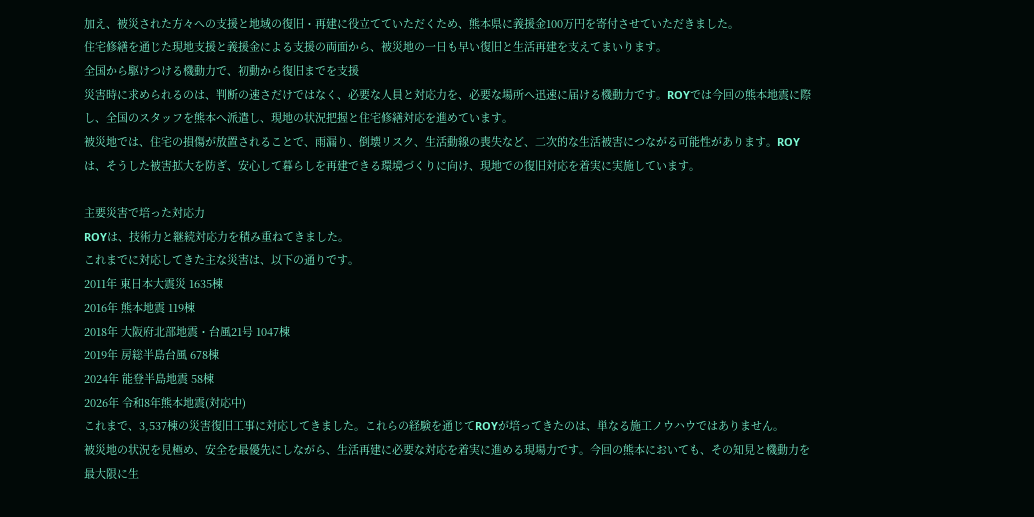加え、被災された方々への支援と地域の復旧・再建に役立てていただくため、熊本県に義援金100万円を寄付させていただきました。
住宅修繕を通じた現地支援と義援金による支援の両面から、被災地の一日も早い復旧と生活再建を支えてまいります。
全国から駆けつける機動力で、初動から復旧までを支援
災害時に求められるのは、判断の速さだけではなく、必要な人員と対応力を、必要な場所へ迅速に届ける機動力です。ROYでは今回の熊本地震に際し、全国のスタッフを熊本へ派遣し、現地の状況把握と住宅修繕対応を進めています。
被災地では、住宅の損傷が放置されることで、雨漏り、倒壊リスク、生活動線の喪失など、二次的な生活被害につながる可能性があります。ROYは、そうした被害拡大を防ぎ、安心して暮らしを再建できる環境づくりに向け、現地での復旧対応を着実に実施しています。

主要災害で培った対応力
ROYは、技術力と継続対応力を積み重ねてきました。
これまでに対応してきた主な災害は、以下の通りです。
2011年 東日本大震災 1635棟
2016年 熊本地震 119棟
2018年 大阪府北部地震・台風21号 1047棟
2019年 房総半島台風 678棟
2024年 能登半島地震 58棟
2026年 令和8年熊本地震(対応中)
これまで、3,537棟の災害復旧工事に対応してきました。これらの経験を通じてROYが培ってきたのは、単なる施工ノウハウではありません。
被災地の状況を見極め、安全を最優先にしながら、生活再建に必要な対応を着実に進める現場力です。今回の熊本においても、その知見と機動力を最大限に生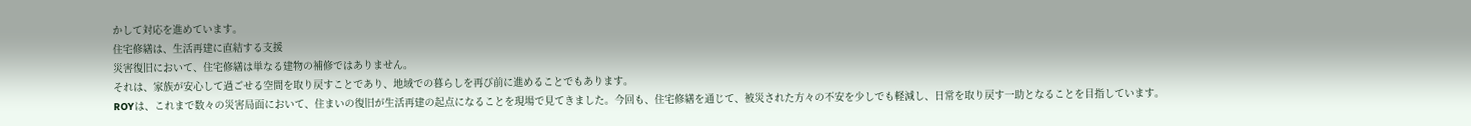かして対応を進めています。
住宅修繕は、生活再建に直結する支援
災害復旧において、住宅修繕は単なる建物の補修ではありません。
それは、家族が安心して過ごせる空間を取り戻すことであり、地域での暮らしを再び前に進めることでもあります。
ROYは、これまで数々の災害局面において、住まいの復旧が生活再建の起点になることを現場で見てきました。今回も、住宅修繕を通じて、被災された方々の不安を少しでも軽減し、日常を取り戻す一助となることを目指しています。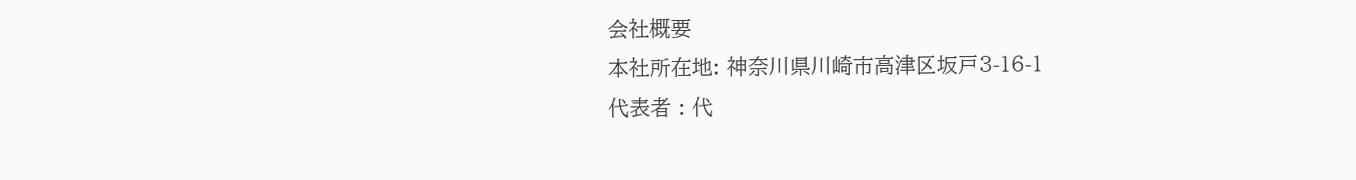会社概要
本社所在地: 神奈川県川崎市高津区坂戸3-16-1
代表者 : 代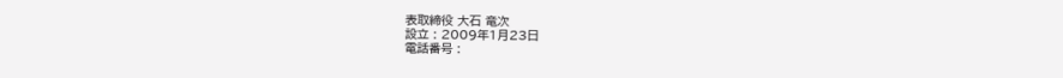表取締役 大石 竜次
設立 : 2009年1月23日
電話番号 :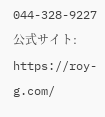044-328-9227
公式サイト: https://roy-g.com/